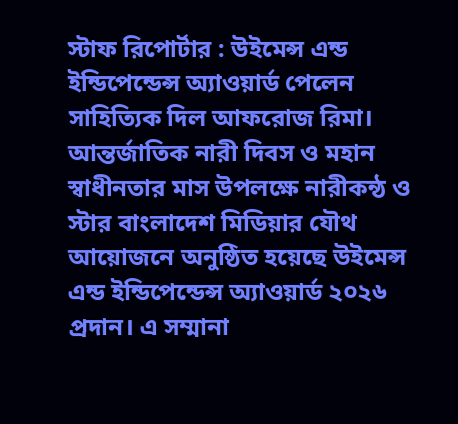স্টাফ রিপোর্টার : উইমেন্স এন্ড ইন্ডিপেন্ডেন্স অ্যাওয়ার্ড পেলেন সাহিত্যিক দিল আফরোজ রিমা। আন্তর্জাতিক নারী দিবস ও মহান স্বাধীনতার মাস উপলক্ষে নারীকন্ঠ ও স্টার বাংলাদেশ মিডিয়ার যৌথ আয়োজনে অনুষ্ঠিত হয়েছে উইমেন্স এন্ড ইন্ডিপেন্ডেন্স অ্যাওয়ার্ড ২০২৬ প্রদান। এ সম্মানা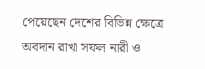পেয়েছেন দেশের বিভিন্ন ক্ষেত্রে অবদান রাখা সফল নারী ও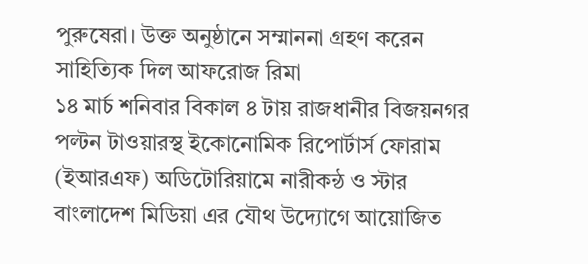পুরুষেরা। উক্ত অনুষ্ঠানে সম্মাননা গ্রহণ করেন সাহিত্যিক দিল আফরোজ রিমা
১৪ মার্চ শনিবার বিকাল ৪ টায় রাজধানীর বিজয়নগর পল্টন টাওয়ারস্থ ইকোনোমিক রিপোর্টার্স ফোরাম (ইআরএফ) অডিটোরিয়ামে নারীকন্ঠ ও স্টার বাংলাদেশ মিডিয়া এর যৌথ উদ্যোগে আয়োজিত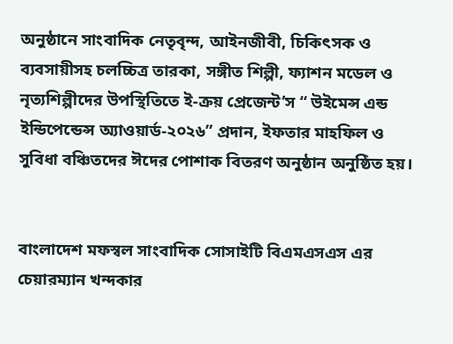অনুষ্ঠানে সাংবাদিক নেতৃবৃন্দ, আইনজীবী, চিকিৎসক ও ব্যবসায়ীসহ চলচ্চিত্র তারকা, সঙ্গীত শিল্পী, ফ্যাশন মডেল ও নৃত্যশিল্পীদের উপস্থিতিতে ই-ক্রয় প্রেজেন্ট’স “ উইমেন্স এন্ড ইন্ডিপেন্ডেন্স অ্যাওয়ার্ড-২০২৬” প্রদান, ইফতার মাহফিল ও সুবিধা বঞ্চিতদের ঈদের পোশাক বিতরণ অনুষ্ঠান অনুষ্ঠিত হয়।


বাংলাদেশ মফস্বল সাংবাদিক সোসাইটি বিএমএসএস এর চেয়ারম্যান খন্দকার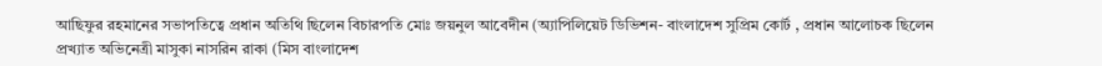আছিফুর রহমানের সভাপতিত্বে প্রধান অতিথি ছিলেন বিচারপতি মোঃ জয়নুল আবেদীন (অ্যাপিলিয়েট ডিভিশন- বাংলাদেশ সুপ্রিম কোর্ট , প্রধান আলোচক ছিলেন প্রখ্যাত অভিনেত্রী মাসুকা নাসরিন রাকা (মিস বাংলাদেশ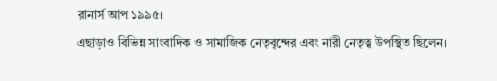রানার্স আপ ১৯৯৫।
এছাড়াও বিভিন্ন সাংবাদিক ও সামাজিক নেতৃবৃন্দের এবং নারী নেতৃত্ব উপস্থিত ছিলেন।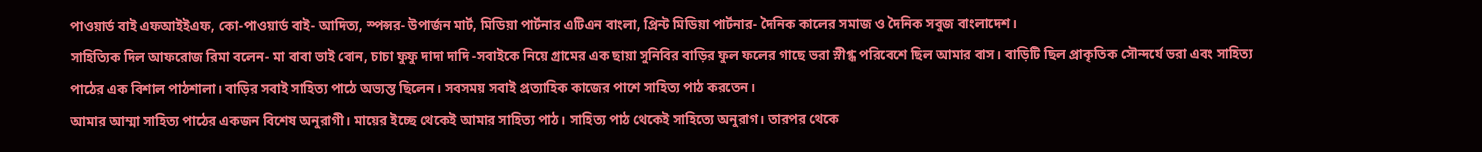পাওয়ার্ড বাই এফআইইএফ, কো-পাওয়ার্ড বাই- আদিত্য, স্পন্সর- উপার্জন মার্ট, মিডিয়া পার্টনার এটিএন বাংলা, প্রিন্ট মিডিয়া পার্টনার- দৈনিক কালের সমাজ ও দৈনিক সবুজ বাংলাদেশ।
সাহিত্যিক দিল আফরোজ রিমা বলেন- মা বাবা ভাই বোন, চাচা ফুফু দাদা দাদি -সবাইকে নিয়ে গ্রামের এক ছায়া সুনিবির বাড়ির ফুল ফলের গাছে ভরা স্নীগ্ধ পরিবেশে ছিল আমার বাস। বাড়িটি ছিল প্রাকৃতিক সৌন্দর্যে ভরা এবং সাহিত্য পাঠের এক বিশাল পাঠশালা। বাড়ির সবাই সাহিত্য পাঠে অভ্যস্ত ছিলেন। সবসময় সবাই প্রত্যাহিক কাজের পাশে সাহিত্য পাঠ করতেন।
আমার আম্মা সাহিত্য পাঠের একজন বিশেষ অনুরাগী। মায়ের ইচ্ছে থেকেই আমার সাহিত্য পাঠ। সাহিত্য পাঠ থেকেই সাহিত্যে অনুরাগ। তারপর থেকে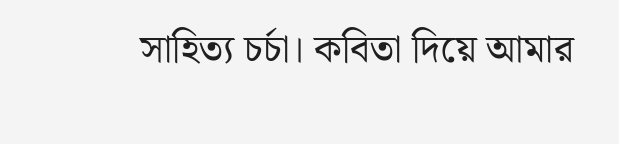সাহিত্য চর্চা। কবিতা দিয়ে আমার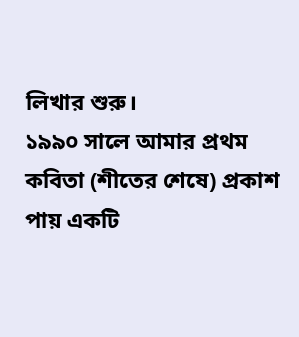লিখার শুরু।
১৯৯০ সালে আমার প্রথম কবিতা (শীতের শেষে) প্রকাশ পায় একটি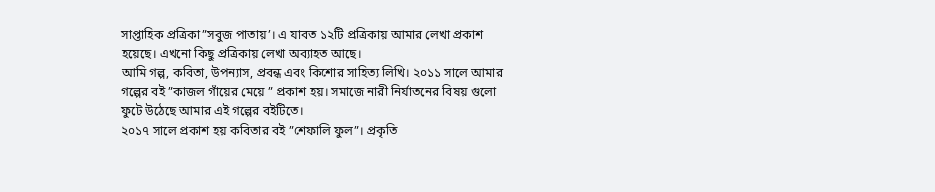সাপ্তাহিক প্রত্রিকা”সবুজ পাতায়’। এ যাবত ১২টি প্রত্রিকায় আমার লেখা প্রকাশ হয়েছে। এখনো কিছু প্রত্রিকায় লেখা অব্যাহত আছে।
আমি গল্প, কবিতা, উপন্যাস, প্রবন্ধ এবং কিশোর সাহিত্য লিখি। ২০১১ সালে আমার গল্পের বই ”কাজল গাঁয়ের মেয়ে ” প্রকাশ হয়। সমাজে নারী নির্যাতনের বিষয় গুলো ফুটে উঠেছে আমার এই গল্পের বইটিতে।
২০১৭ সালে প্রকাশ হয় কবিতার বই ”শেফালি ফুল”। প্রকৃতি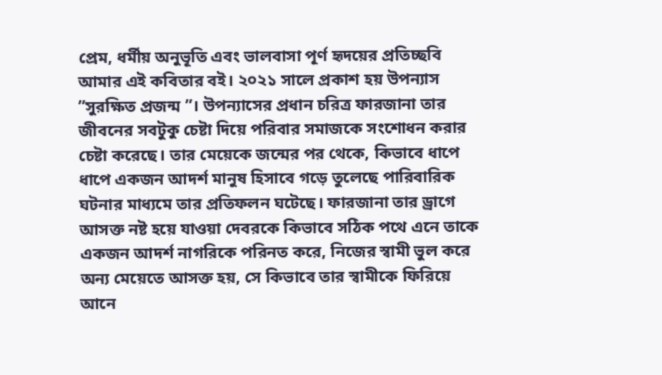প্রেম, ধর্মীয় অনুভূতি এবং ভালবাসা পূর্ণ হৃদয়ের প্রতিচ্ছবি আমার এই কবিতার বই। ২০২১ সালে প্রকাশ হয় উপন্যাস ”সুরক্ষিত প্রজন্ম ”। উপন্যাসের প্রধান চরিত্র ফারজানা তার জীবনের সবটুকু চেষ্টা দিয়ে পরিবার সমাজকে সংশোধন করার চেষ্টা করেছে। তার মেয়েকে জন্মের পর থেকে, কিভাবে ধাপে ধাপে একজন আদর্শ মানুষ হিসাবে গড়ে তুলেছে পারিবারিক ঘটনার মাধ্যমে তার প্রতিফলন ঘটেছে। ফারজানা তার ড্রাগে আসক্ত নষ্ট হয়ে যাওয়া দেবরকে কিভাবে সঠিক পথে এনে তাকে একজন আদর্শ নাগরিকে পরিনত করে, নিজের স্বামী ভুল করে অন্য মেয়েতে আসক্ত হয়, সে কিভাবে তার স্বামীকে ফিরিয়ে আনে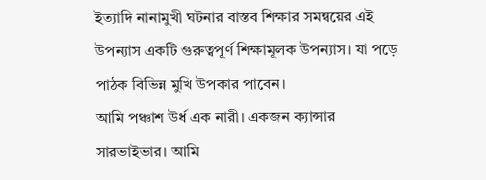ইত্যাদি নানামুখী ঘটনার বাস্তব শিক্ষার সমন্বয়ের এই উপন্যাস একটি গুরুত্বপূর্ণ শিক্ষামূলক উপন্যাস। যা পড়ে পাঠক বিভিন্ন মুখি উপকার পাবেন।
আমি পঞ্চাশ উর্ধ এক নারী। একজন ক্যান্সার সারভাইভার। আমি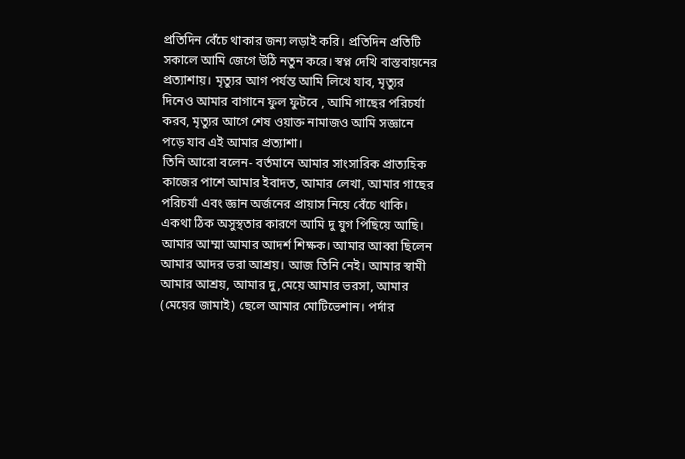প্রতিদিন বেঁচে থাকার জন্য লড়াই করি। প্রতিদিন প্রতিটি সকালে আমি জেগে উঠি নতুন করে। স্বপ্ন দেখি বাস্তবায়নের প্রত্যাশায়। মৃত্যুর আগ পর্যন্ত আমি লিখে যাব, মৃত্যুর দিনেও আমার বাগানে ফুল ফুটবে , আমি গাছের পরিচর্যা করব, মৃত্যুর আগে শেষ ওয়াক্ত নামাজও আমি সজ্ঞানে পড়ে যাব এই আমার প্রত্যাশা।
তিনি আরো বলেন- বর্তমানে আমার সাংসারিক প্রাত্যহিক কাজের পাশে আমার ইবাদত, আমার লেখা, আমার গাছের পরিচর্যা এবং জ্ঞান অর্জনের প্রায়াস নিয়ে বেঁচে থাকি। একথা ঠিক অসুস্থতার কারণে আমি দু যুগ পিছিয়ে আছি।
আমার আম্মা আমার আদর্শ শিক্ষক। আমার আব্বা ছিলেন আমার আদর ভরা আশ্রয়। আজ তিনি নেই। আমার স্বামী আমার আশ্রয়, আমার দু,মেয়ে আমার ভরসা, আমার (মেয়ের জামাই) ছেলে আমার মোটিভেশান। পর্দার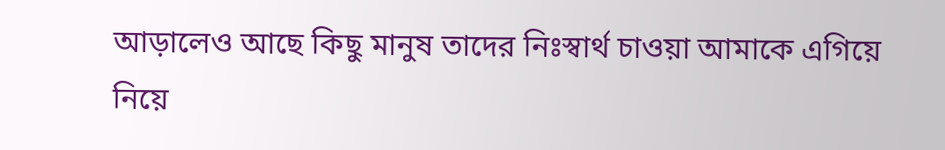আড়ালেও আছে কিছু মানুষ তাদের নিঃস্বার্থ চাওয়া আমাকে এগিয়ে নিয়ে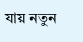যায় নতুন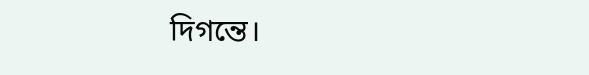দিগন্তে।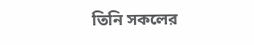তিনি সকলের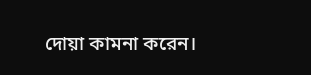দোয়া কামনা করেন।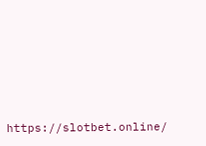https://slotbet.online/